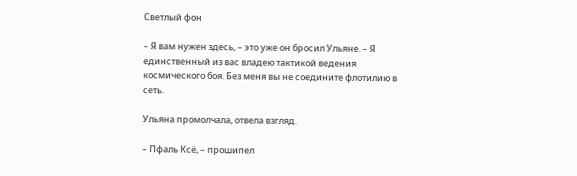Светлый фон

– Я вам нужен здесь, – это уже он бросил Ульяне. – Я единственный из вас владею тактикой ведения космического боя. Без меня вы не соедините флотилию в сеть.

Ульяна промолчала, отвела взгляд.

– Пфаль Ксё, – прошипел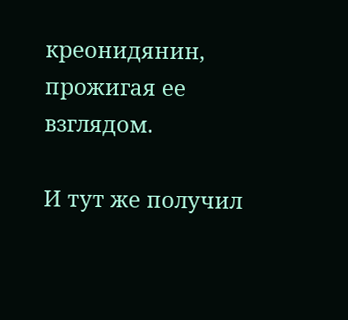креонидянин, прожигая ее взглядом.

И тут же получил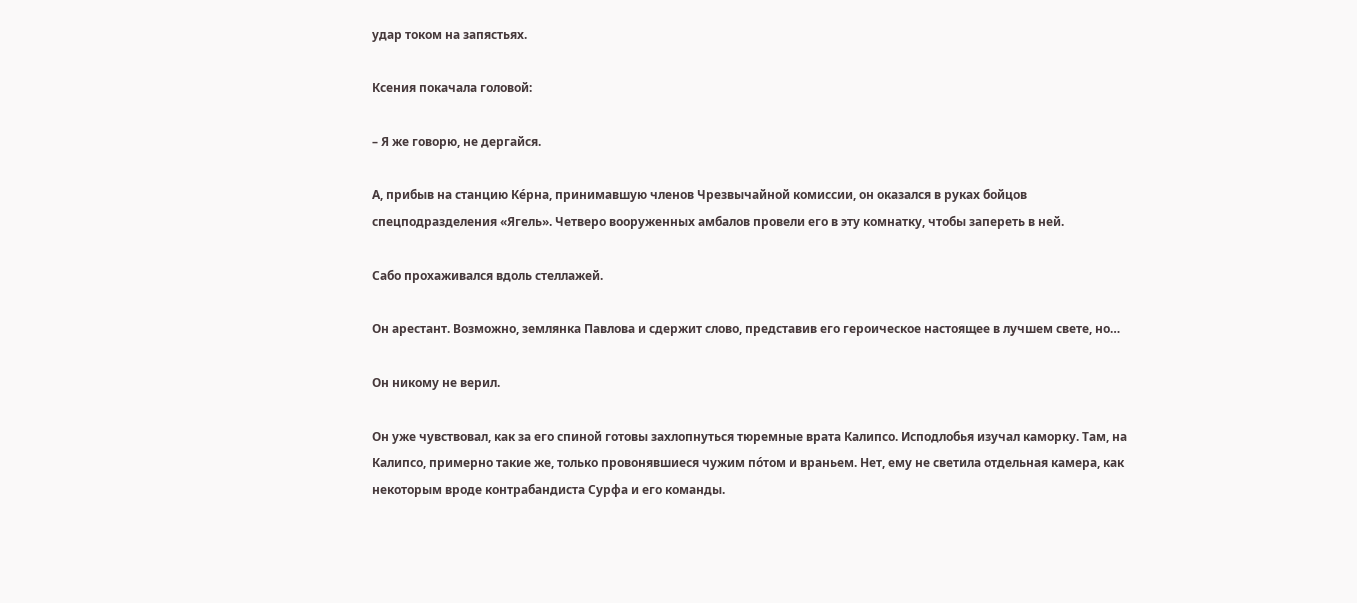удар током на запястьях.

Ксения покачала головой:

– Я же говорю, не дергайся.

А, прибыв на станцию Ке́рна, принимавшую членов Чрезвычайной комиссии, он оказался в руках бойцов спецподразделения «Ягель». Четверо вооруженных амбалов провели его в эту комнатку, чтобы запереть в ней.

Сабо прохаживался вдоль стеллажей.

Он арестант. Возможно, землянка Павлова и сдержит слово, представив его героическое настоящее в лучшем свете, но…

Он никому не верил.

Он уже чувствовал, как за его спиной готовы захлопнуться тюремные врата Калипсо. Исподлобья изучал каморку. Там, на Калипсо, примерно такие же, только провонявшиеся чужим по́том и враньем. Нет, ему не светила отдельная камера, как некоторым вроде контрабандиста Сурфа и его команды.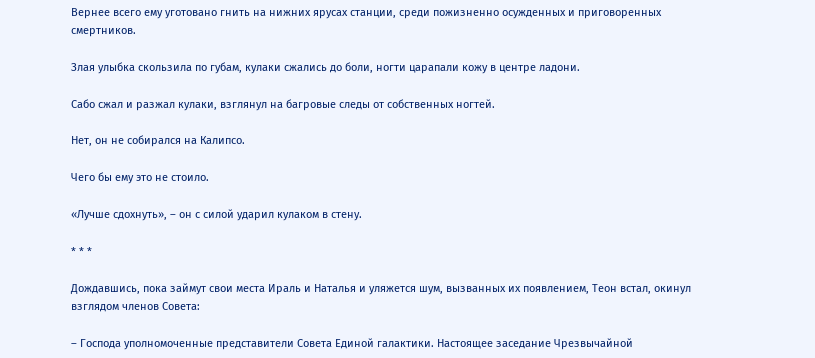Вернее всего ему уготовано гнить на нижних ярусах станции, среди пожизненно осужденных и приговоренных смертников.

Злая улыбка скользила по губам, кулаки сжались до боли, ногти царапали кожу в центре ладони.

Сабо сжал и разжал кулаки, взглянул на багровые следы от собственных ногтей.

Нет, он не собирался на Калипсо.

Чего бы ему это не стоило.

«Лучше сдохнуть», – он с силой ударил кулаком в стену.

* * *

Дождавшись, пока займут свои места Ираль и Наталья и уляжется шум, вызванных их появлением, Теон встал, окинул взглядом членов Совета:

– Господа уполномоченные представители Совета Единой галактики. Настоящее заседание Чрезвычайной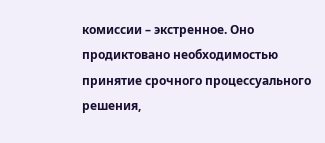комиссии – экстренное. Оно продиктовано необходимостью принятие срочного процессуального решения,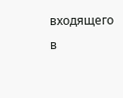входящего в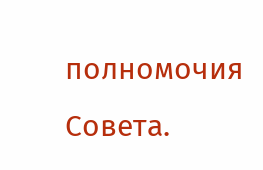полномочия Совета.